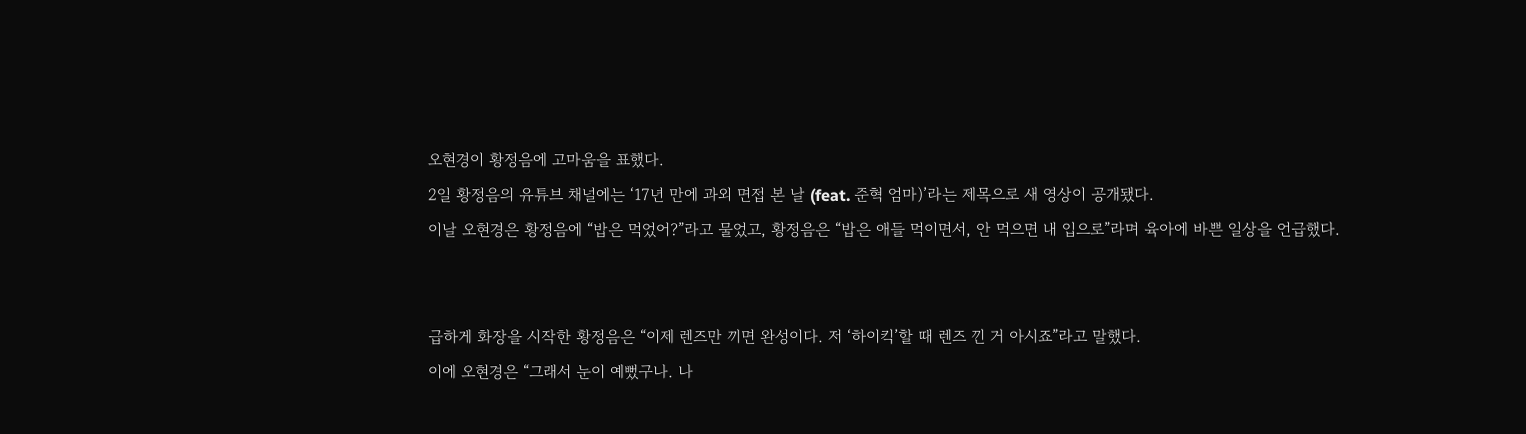오현경이 황정음에 고마움을 표했다.
2일 황정음의 유튜브 채널에는 ‘17년 만에 과외 면접 본 날 (feat. 준혁 엄마)’라는 제목으로 새 영상이 공개됐다.
이날 오현경은 황정음에 “밥은 먹었어?”라고 물었고, 황정음은 “밥은 애들 먹이면서, 안 먹으면 내 입으로”라며 육아에 바쁜 일상을 언급했다.


급하게 화장을 시작한 황정음은 “이제 렌즈만 끼면 완성이다. 저 ‘하이킥’할 때 렌즈 낀 거 아시죠”라고 말했다.
이에 오현경은 “그래서 눈이 예뻤구나. 나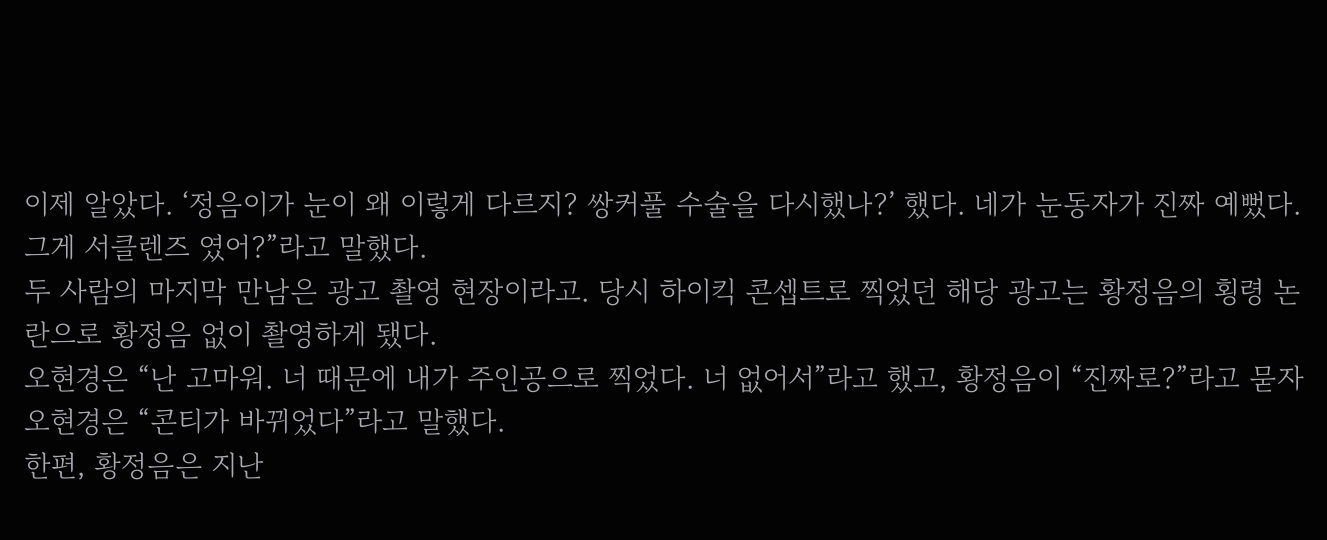이제 알았다. ‘정음이가 눈이 왜 이렇게 다르지? 쌍커풀 수술을 다시했나?’ 했다. 네가 눈동자가 진짜 예뻤다. 그게 서클렌즈 였어?”라고 말했다.
두 사람의 마지막 만남은 광고 촬영 현장이라고. 당시 하이킥 콘셉트로 찍었던 해당 광고는 황정음의 횡령 논란으로 황정음 없이 촬영하게 됐다.
오현경은 “난 고마워. 너 때문에 내가 주인공으로 찍었다. 너 없어서”라고 했고, 황정음이 “진짜로?”라고 묻자 오현경은 “콘티가 바뀌었다”라고 말했다.
한편, 황정음은 지난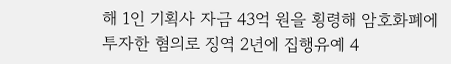해 1인 기획사 자금 43억 원을 횡령해 암호화폐에 투자한 혐의로 징역 2년에 집행유예 4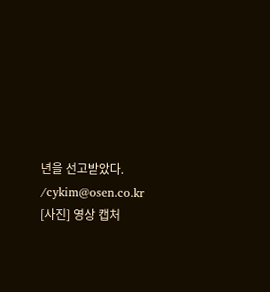년을 선고받았다. /cykim@osen.co.kr
[사진] 영상 캡처